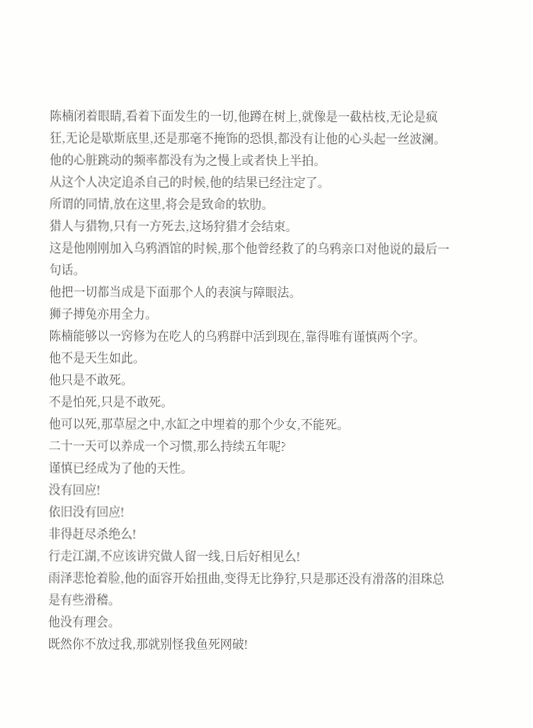陈楠闭着眼睛,看着下面发生的一切,他蹲在树上,就像是一截枯枝,无论是疯狂,无论是歇斯底里,还是那毫不掩饰的恐惧,都没有让他的心头起一丝波澜。
他的心脏跳动的频率都没有为之慢上或者快上半拍。
从这个人决定追杀自己的时候,他的结果已经注定了。
所谓的同情,放在这里,将会是致命的软肋。
猎人与猎物,只有一方死去,这场狩猎才会结束。
这是他刚刚加入乌鸦酒馆的时候,那个他曾经救了的乌鸦亲口对他说的最后一句话。
他把一切都当成是下面那个人的表演与障眼法。
狮子搏兔亦用全力。
陈楠能够以一窍修为在吃人的乌鸦群中活到现在,靠得唯有谨慎两个字。
他不是天生如此。
他只是不敢死。
不是怕死,只是不敢死。
他可以死,那草屋之中,水缸之中埋着的那个少女,不能死。
二十一天可以养成一个习惯,那么持续五年呢?
谨慎已经成为了他的天性。
没有回应!
依旧没有回应!
非得赶尽杀绝么!
行走江湖,不应该讲究做人留一线,日后好相见么!
雨泽悲怆着脸,他的面容开始扭曲,变得无比狰狞,只是那还没有滑落的泪珠总是有些滑稽。
他没有理会。
既然你不放过我,那就别怪我鱼死网破!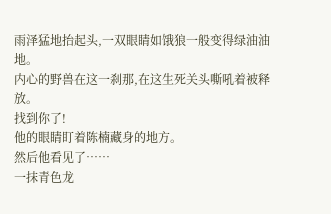雨泽猛地抬起头,一双眼睛如饿狼一般变得绿油油地。
内心的野兽在这一刹那,在这生死关头嘶吼着被释放。
找到你了!
他的眼睛盯着陈楠藏身的地方。
然后他看见了……
一抹青色龙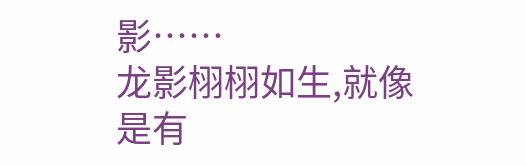影……
龙影栩栩如生,就像是有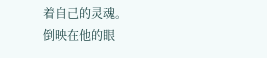着自己的灵魂。
倒映在他的眼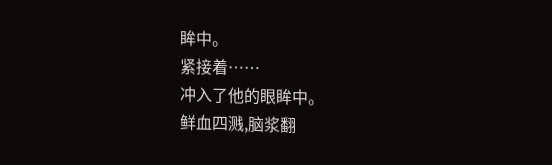眸中。
紧接着……
冲入了他的眼眸中。
鲜血四溅,脑浆翻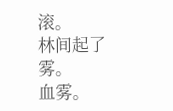滚。
林间起了雾。
血雾。